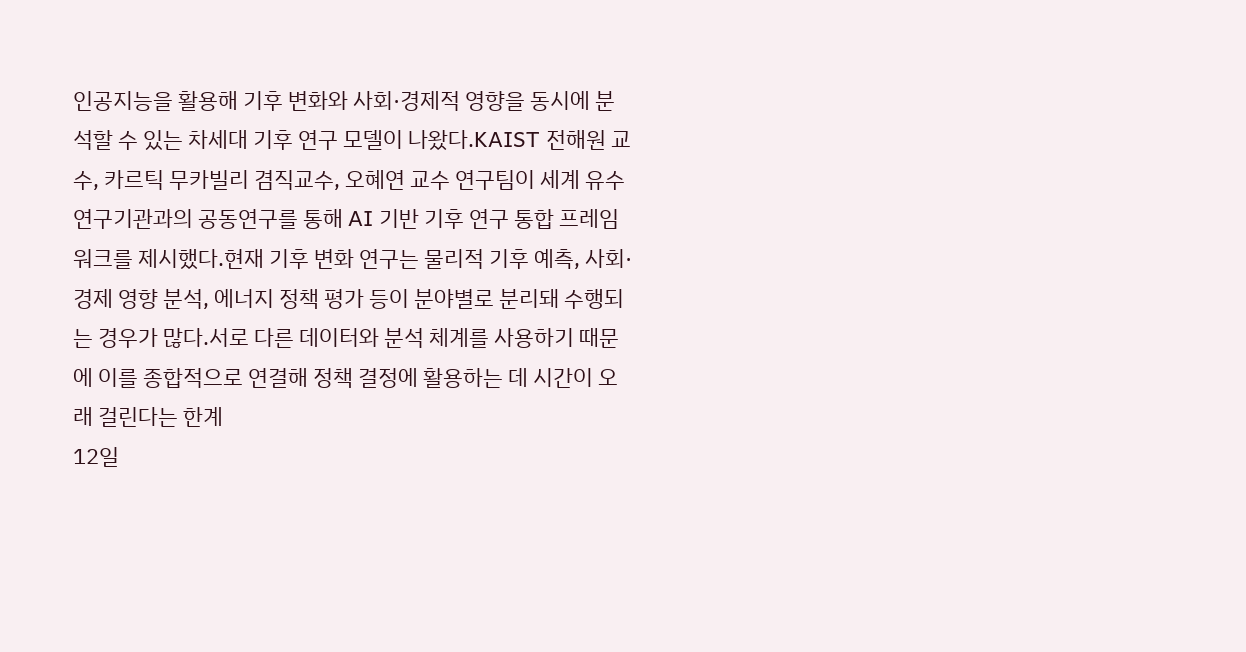인공지능을 활용해 기후 변화와 사회·경제적 영향을 동시에 분석할 수 있는 차세대 기후 연구 모델이 나왔다.KAIST 전해원 교수, 카르틱 무카빌리 겸직교수, 오혜연 교수 연구팀이 세계 유수 연구기관과의 공동연구를 통해 AI 기반 기후 연구 통합 프레임워크를 제시했다.현재 기후 변화 연구는 물리적 기후 예측, 사회·경제 영향 분석, 에너지 정책 평가 등이 분야별로 분리돼 수행되는 경우가 많다.서로 다른 데이터와 분석 체계를 사용하기 때문에 이를 종합적으로 연결해 정책 결정에 활용하는 데 시간이 오래 걸린다는 한계
12일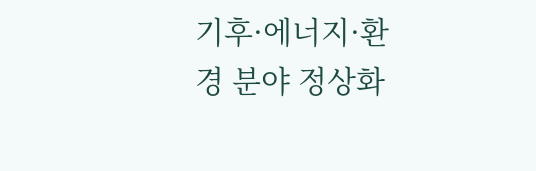기후·에너지·환경 분야 정상화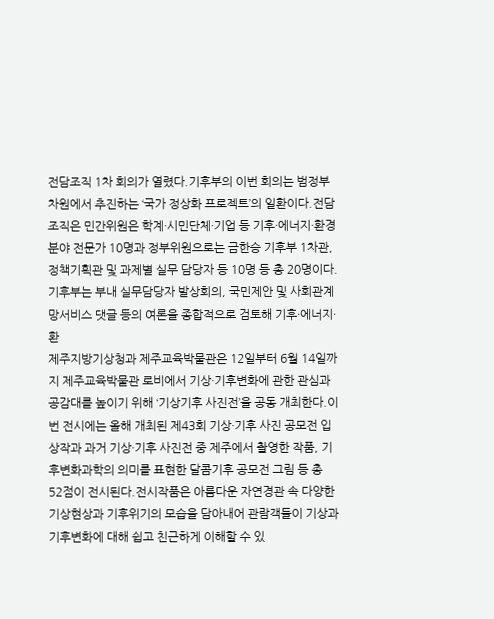전담조직 1차 회의가 열렸다.기후부의 이번 회의는 범정부 차원에서 추진하는 ‘국가 정상화 프로젝트’의 일환이다.전담조직은 민간위원은 학계·시민단체·기업 등 기후·에너지·환경 분야 전문가 10명과 정부위원으로는 금한승 기후부 1차관, 정책기획관 및 과제별 실무 담당자 등 10명 등 총 20명이다.기후부는 부내 실무담당자 발상회의, 국민제안 및 사회관계망서비스 댓글 등의 여론을 종합적으로 검토해 기후·에너지·환
제주지방기상청과 제주교육박물관은 12일부터 6월 14일까지 제주교육박물관 로비에서 기상·기후변화에 관한 관심과 공감대를 높이기 위해 ‘기상기후 사진전’을 공동 개최한다.이번 전시에는 올해 개최된 제43회 기상·기후 사진 공모전 입상작과 과거 기상·기후 사진전 중 제주에서 촬영한 작품, 기후변화과학의 의미를 표현한 달콤기후 공모전 그림 등 총 52점이 전시된다.전시작품은 아름다운 자연경관 속 다양한 기상현상과 기후위기의 모습을 담아내어 관람객들이 기상과 기후변화에 대해 쉽고 친근하게 이해할 수 있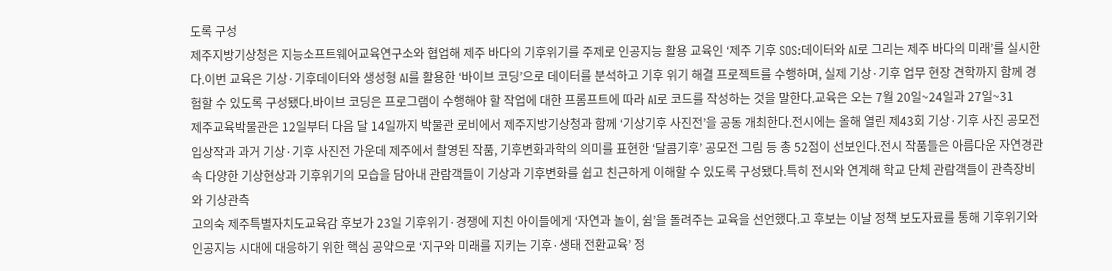도록 구성
제주지방기상청은 지능소프트웨어교육연구소와 협업해 제주 바다의 기후위기를 주제로 인공지능 활용 교육인 ‘제주 기후 SOS:데이터와 AI로 그리는 제주 바다의 미래’를 실시한다.이번 교육은 기상·기후데이터와 생성형 AI를 활용한 ‘바이브 코딩’으로 데이터를 분석하고 기후 위기 해결 프로젝트를 수행하며, 실제 기상·기후 업무 현장 견학까지 함께 경험할 수 있도록 구성됐다.바이브 코딩은 프로그램이 수행해야 할 작업에 대한 프롬프트에 따라 AI로 코드를 작성하는 것을 말한다.교육은 오는 7월 20일~24일과 27일~31
제주교육박물관은 12일부터 다음 달 14일까지 박물관 로비에서 제주지방기상청과 함께 ‘기상기후 사진전’을 공동 개최한다.전시에는 올해 열린 제43회 기상·기후 사진 공모전 입상작과 과거 기상·기후 사진전 가운데 제주에서 촬영된 작품, 기후변화과학의 의미를 표현한 ‘달콤기후’ 공모전 그림 등 총 52점이 선보인다.전시 작품들은 아름다운 자연경관 속 다양한 기상현상과 기후위기의 모습을 담아내 관람객들이 기상과 기후변화를 쉽고 친근하게 이해할 수 있도록 구성됐다.특히 전시와 연계해 학교 단체 관람객들이 관측장비와 기상관측
고의숙 제주특별자치도교육감 후보가 23일 기후위기·경쟁에 지친 아이들에게 ‘자연과 놀이, 쉼’을 돌려주는 교육을 선언했다.고 후보는 이날 정책 보도자료를 통해 기후위기와 인공지능 시대에 대응하기 위한 핵심 공약으로 ‘지구와 미래를 지키는 기후·생태 전환교육’ 정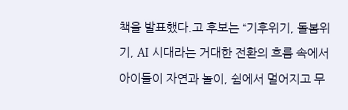책을 발표했다.고 후보는 “기후위기, 돌봄위기, AI 시대라는 거대한 전환의 흐름 속에서 아이들이 자연과 놀이, 쉼에서 멀어지고 무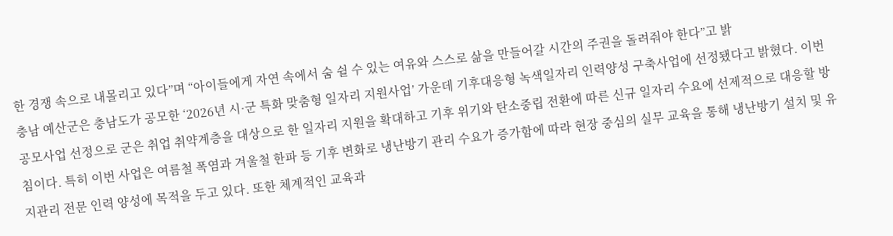한 경쟁 속으로 내몰리고 있다”며 “아이들에게 자연 속에서 숨 쉴 수 있는 여유와 스스로 삶을 만들어갈 시간의 주권을 돌려줘야 한다”고 밝
충남 예산군은 충남도가 공모한 ‘2026년 시·군 특화 맞춤형 일자리 지원사업’ 가운데 기후대응형 녹색일자리 인력양성 구축사업에 선정됐다고 밝혔다. 이번 공모사업 선정으로 군은 취업 취약계층을 대상으로 한 일자리 지원을 확대하고 기후 위기와 탄소중립 전환에 따른 신규 일자리 수요에 선제적으로 대응할 방침이다. 특히 이번 사업은 여름철 폭염과 겨울철 한파 등 기후 변화로 냉난방기 관리 수요가 증가함에 따라 현장 중심의 실무 교육을 통해 냉난방기 설치 및 유지관리 전문 인력 양성에 목적을 두고 있다. 또한 체계적인 교육과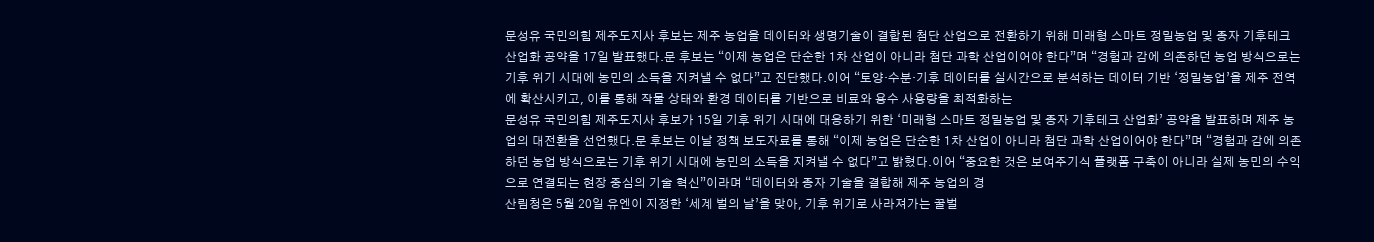문성유 국민의힘 제주도지사 후보는 제주 농업을 데이터와 생명기술이 결합된 첨단 산업으로 전환하기 위해 미래형 스마트 정밀농업 및 종자 기후테크 산업화 공약을 17일 발표했다.문 후보는 “이제 농업은 단순한 1차 산업이 아니라 첨단 과학 산업이어야 한다”며 “경험과 감에 의존하던 농업 방식으로는 기후 위기 시대에 농민의 소득을 지켜낼 수 없다”고 진단했다.이어 “토양·수분·기후 데이터를 실시간으로 분석하는 데이터 기반 ‘정밀농업’을 제주 전역에 확산시키고, 이를 통해 작물 상태와 환경 데이터를 기반으로 비료와 용수 사용량을 최적화하는
문성유 국민의힘 제주도지사 후보가 15일 기후 위기 시대에 대응하기 위한 ‘미래형 스마트 정밀농업 및 종자 기후테크 산업화’ 공약을 발표하며 제주 농업의 대전환을 선언했다.문 후보는 이날 정책 보도자료를 통해 “이제 농업은 단순한 1차 산업이 아니라 첨단 과학 산업이어야 한다”며 “경험과 감에 의존하던 농업 방식으로는 기후 위기 시대에 농민의 소득을 지켜낼 수 없다”고 밝혔다.이어 “중요한 것은 보여주기식 플랫폼 구축이 아니라 실제 농민의 수익으로 연결되는 현장 중심의 기술 혁신”이라며 “데이터와 종자 기술을 결합해 제주 농업의 경
산림청은 5월 20일 유엔이 지정한 ‘세계 벌의 날’을 맞아, 기후 위기로 사라져가는 꿀벌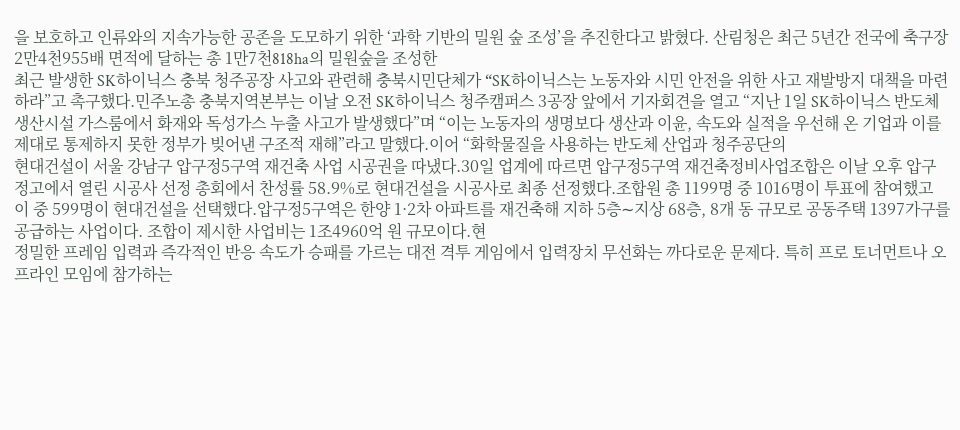을 보호하고 인류와의 지속가능한 공존을 도모하기 위한 ‘과학 기반의 밀원 숲 조성’을 추진한다고 밝혔다. 산림청은 최근 5년간 전국에 축구장 2만4천955배 면적에 달하는 총 1만7천818ha의 밀원숲을 조성한
최근 발생한 SK하이닉스 충북 청주공장 사고와 관련해 충북시민단체가 “SK하이닉스는 노동자와 시민 안전을 위한 사고 재발방지 대책을 마련하라”고 촉구했다.민주노총 충북지역본부는 이날 오전 SK하이닉스 청주캠퍼스 3공장 앞에서 기자회견을 열고 “지난 1일 SK하이닉스 반도체 생산시설 가스룸에서 화재와 독성가스 누출 사고가 발생했다”며 “이는 노동자의 생명보다 생산과 이윤, 속도와 실적을 우선해 온 기업과 이를 제대로 통제하지 못한 정부가 빚어낸 구조적 재해”라고 말했다.이어 “화학물질을 사용하는 반도체 산업과 청주공단의
현대건설이 서울 강남구 압구정5구역 재건축 사업 시공권을 따냈다.30일 업계에 따르면 압구정5구역 재건축정비사업조합은 이날 오후 압구정고에서 열린 시공사 선정 총회에서 찬성률 58.9%로 현대건설을 시공사로 최종 선정했다.조합원 총 1199명 중 1016명이 투표에 참여했고 이 중 599명이 현대건설을 선택했다.압구정5구역은 한양 1·2차 아파트를 재건축해 지하 5층∼지상 68층, 8개 동 규모로 공동주택 1397가구를 공급하는 사업이다. 조합이 제시한 사업비는 1조4960억 원 규모이다.현
정밀한 프레임 입력과 즉각적인 반응 속도가 승패를 가르는 대전 격투 게임에서 입력장치 무선화는 까다로운 문제다. 특히 프로 토너먼트나 오프라인 모임에 참가하는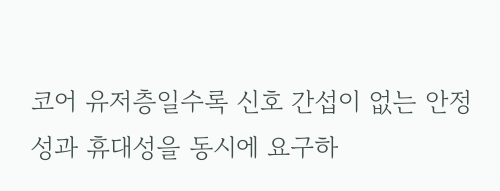코어 유저층일수록 신호 간섭이 없는 안정성과 휴대성을 동시에 요구하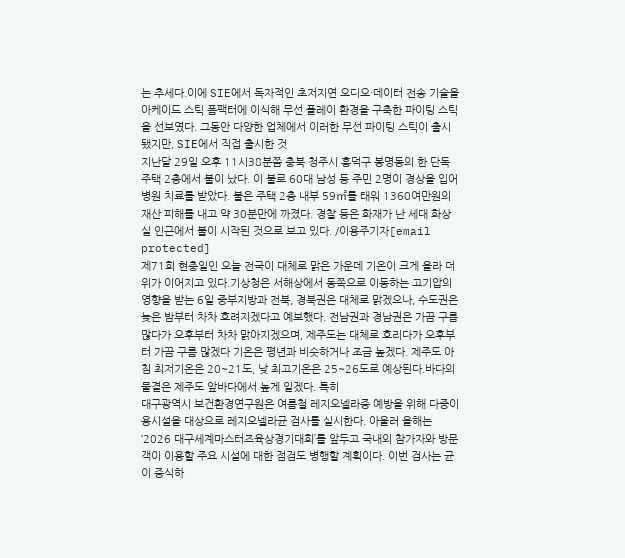는 추세다.이에 SIE에서 독자적인 초저지연 오디오·데이터 전송 기술을 아케이드 스틱 폼팩터에 이식해 무선 플레이 환경을 구축한 파이팅 스틱을 선보였다. 그동안 다양한 업체에서 이러한 무선 파이팅 스틱이 출시됐지만, SIE에서 직접 출시한 것
지난달 29일 오후 11시38분쯤 충북 청주시 흥덕구 봉명동의 한 단독주택 2층에서 불이 났다. 이 불로 60대 남성 등 주민 2명이 경상을 입어 병원 치료를 받았다. 불은 주택 2층 내부 59㎡를 태워 1360여만원의 재산 피해를 내고 약 30분만에 까졌다. 경찰 등은 화재가 난 세대 화상실 인근에서 불이 시작된 것으로 보고 있다. /이용주기자[email protected]
제71회 현충일인 오늘 전국이 대체로 맑은 가운데 기온이 크게 올라 더위가 이어지고 있다.기상청은 서해상에서 동쪽으로 이동하는 고기압의 영향을 받는 6일 중부지방과 전북, 경북권은 대체로 맑겠으나, 수도권은 늦은 밤부터 차차 흐려지겠다고 예보했다. 전남권과 경남권은 가끔 구름많다가 오후부터 차차 맑아지겠으며, 제주도는 대체로 흐리다가 오후부터 가끔 구름 많겠다 기온은 평년과 비슷하거나 조금 높겠다. 제주도 아침 최저기온은 20~21도, 낮 최고기온은 25~26도로 예상된다.바다의 물결은 제주도 앞바다에서 높게 일겠다. 특히
대구광역시 보건환경연구원은 여름철 레지오넬라증 예방을 위해 다중이용시설을 대상으로 레지오넬라균 검사를 실시한다. 아울러 올해는 ‘2026 대구세계마스터즈육상경기대회’를 앞두고 국내외 참가자와 방문객이 이용할 주요 시설에 대한 점검도 병행할 계획이다. 이번 검사는 균이 증식하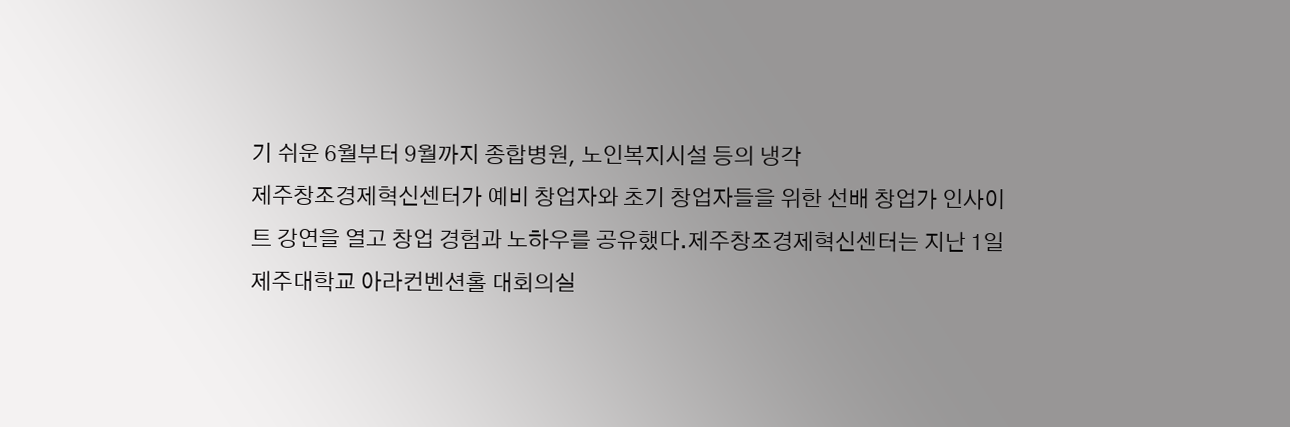기 쉬운 6월부터 9월까지 종합병원, 노인복지시설 등의 냉각
제주창조경제혁신센터가 예비 창업자와 초기 창업자들을 위한 선배 창업가 인사이트 강연을 열고 창업 경험과 노하우를 공유했다.제주창조경제혁신센터는 지난 1일 제주대학교 아라컨벤션홀 대회의실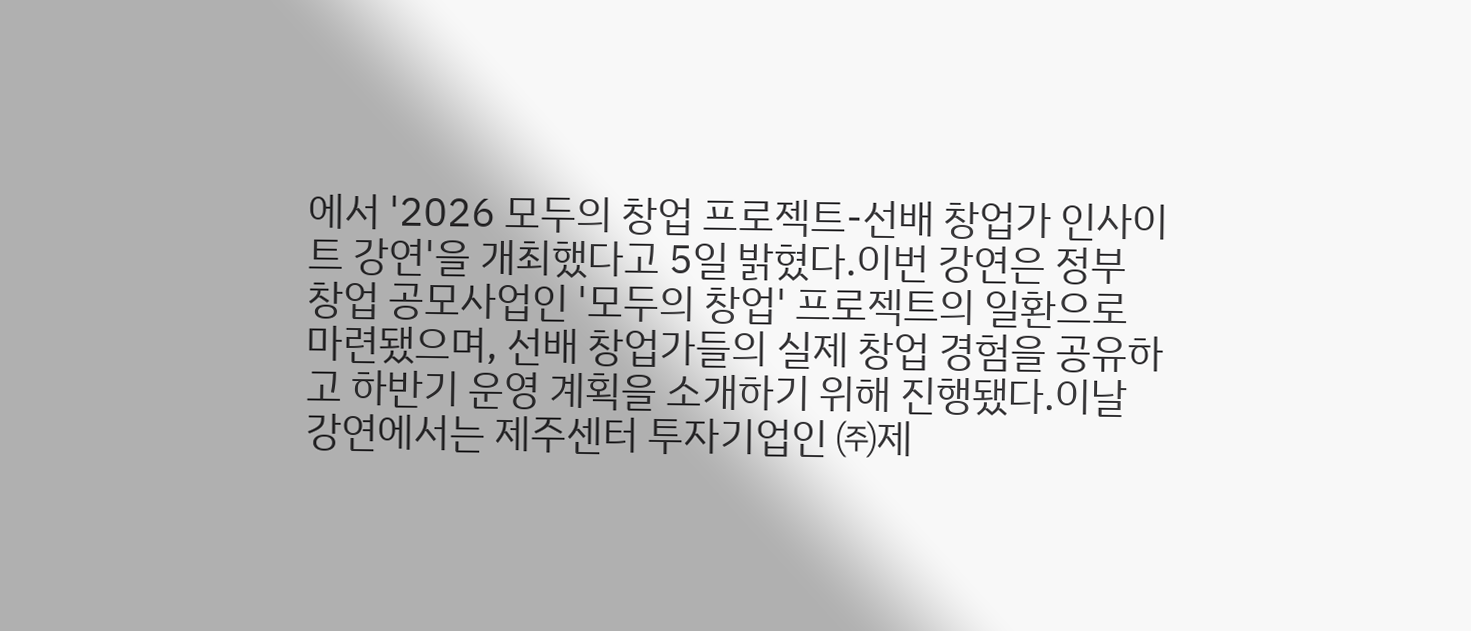에서 '2026 모두의 창업 프로젝트-선배 창업가 인사이트 강연'을 개최했다고 5일 밝혔다.이번 강연은 정부 창업 공모사업인 '모두의 창업' 프로젝트의 일환으로 마련됐으며, 선배 창업가들의 실제 창업 경험을 공유하고 하반기 운영 계획을 소개하기 위해 진행됐다.이날 강연에서는 제주센터 투자기업인 ㈜제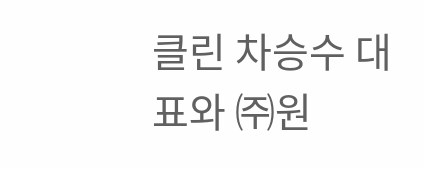클린 차승수 대표와 ㈜원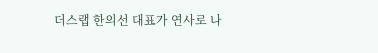더스랩 한의선 대표가 연사로 나